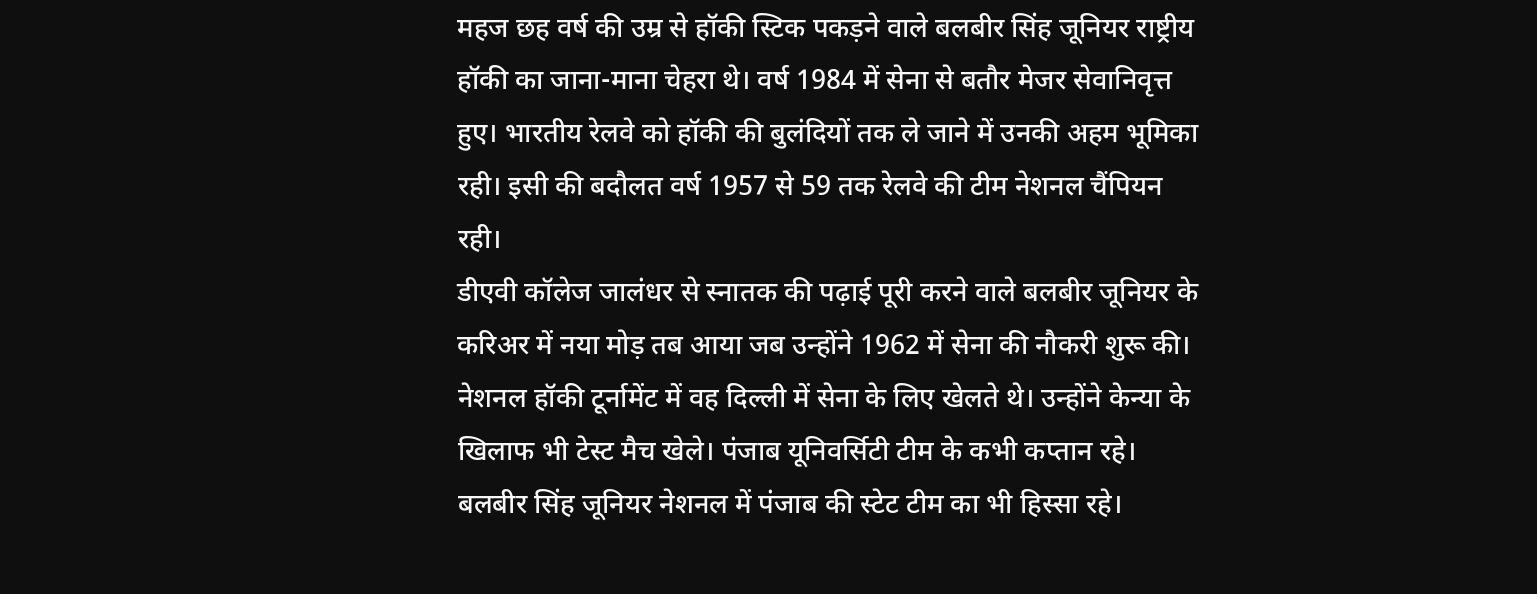महज छह वर्ष की उम्र से हॉकी स्टिक पकड़ने वाले बलबीर सिंह जूनियर राष्ट्रीय हॉकी का जाना-माना चेहरा थे। वर्ष 1984 में सेना से बतौर मेजर सेवानिवृत्त हुए। भारतीय रेलवे को हॉकी की बुलंदियों तक ले जाने में उनकी अहम भूमिका रही। इसी की बदौलत वर्ष 1957 से 59 तक रेलवे की टीम नेशनल चैंपियन रही।
डीएवी कॉलेज जालंधर से स्नातक की पढ़ाई पूरी करने वाले बलबीर जूनियर के करिअर में नया मोड़ तब आया जब उन्होंने 1962 में सेना की नौकरी शुरू की। नेशनल हॉकी टूर्नामेंट में वह दिल्ली में सेना के लिए खेलते थे। उन्होंने केन्या के खिलाफ भी टेस्ट मैच खेले। पंजाब यूनिवर्सिटी टीम के कभी कप्तान रहे। बलबीर सिंह जूनियर नेशनल में पंजाब की स्टेट टीम का भी हिस्सा रहे।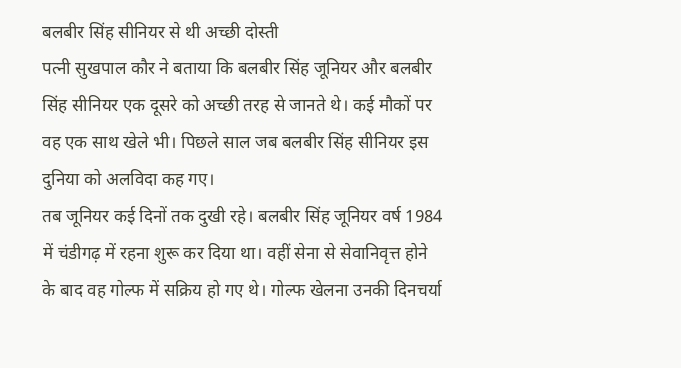बलबीर सिंह सीनियर से थी अच्छी दोस्ती
पत्नी सुखपाल कौर ने बताया कि बलबीर सिंह जूनियर और बलबीर सिंह सीनियर एक दूसरे को अच्छी तरह से जानते थे। कई मौकों पर वह एक साथ खेले भी। पिछले साल जब बलबीर सिंह सीनियर इस दुनिया को अलविदा कह गए।
तब जूनियर कई दिनों तक दुखी रहे। बलबीर सिंह जूनियर वर्ष 1984 में चंडीगढ़ में रहना शुरू कर दिया था। वहीं सेना से सेवानिवृत्त होने के बाद वह गोल्फ में सक्रिय हो गए थे। गोल्फ खेलना उनकी दिनचर्या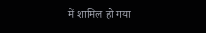में शामिल हो गया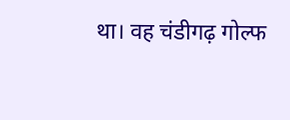था। वह चंडीगढ़ गोल्फ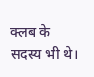क्लब के सदस्य भी थे।